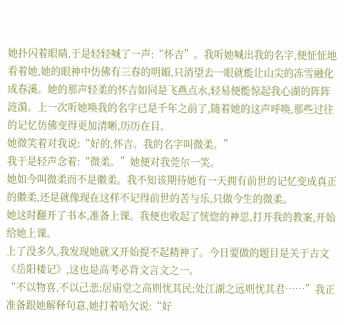她扑闪着眼睛,于是轻轻喊了一声:“怀吉”。我听她喊出我的名字,便怔怔地看着她,她的眼神中仿佛有三春的明媚,只消望去一眼就能让山尖的冻雪融化成春溪。她的那声轻柔的怀吉如同是飞燕点水,轻易便能惊起我心湖的阵阵涟漪。上一次听她唤我的名字已是千年之前了,随着她的这声呼唤,那些过往的记忆仿佛变得更加清晰,历历在目。
她微笑着对我说:“好的,怀吉。我的名字叫微柔。”
我于是轻声念着:“微柔。”她便对我莞尔一笑。
她如今叫微柔而不是徽柔。我不知该期待她有一天拥有前世的记忆变成真正的徽柔,还是就像现在这样不记得前世的苦与乐,只做今生的微柔。
她这时翻开了书本,准备上课。我便也收起了恍惚的神思,打开我的教案,开始给她上课。
上了没多久,我发现她就又开始提不起精神了。今日要做的题目是关于古文《岳阳楼记》,这也是高考必背文言文之一。
“不以物喜,不以己悲;居庙堂之高则忧其民;处江湖之远则忧其君……”我正准备跟她解释句意,她打着哈欠说:“好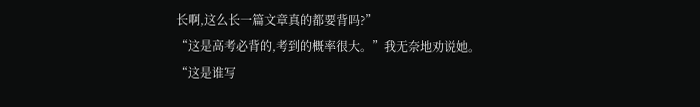长啊,这么长一篇文章真的都要背吗?”
“这是高考必背的,考到的概率很大。”我无奈地劝说她。
“这是谁写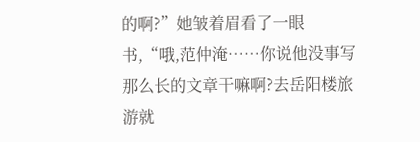的啊?”她皱着眉看了一眼书,“哦,范仲淹……你说他没事写那么长的文章干嘛啊?去岳阳楼旅游就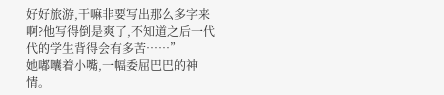好好旅游,干嘛非要写出那么多字来啊?他写得倒是爽了,不知道之后一代代的学生背得会有多苦……”
她嘟囔着小嘴,一幅委屈巴巴的神情。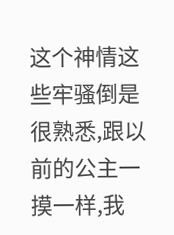这个神情这些牢骚倒是很熟悉,跟以前的公主一摸一样,我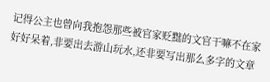记得公主也曾向我抱怨那些被官家贬黜的文官干嘛不在家好好呆着,非要出去游山玩水,还非要写出那么多字的文章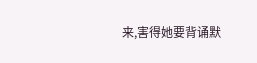来,害得她要背诵默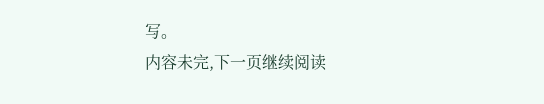写。
内容未完,下一页继续阅读